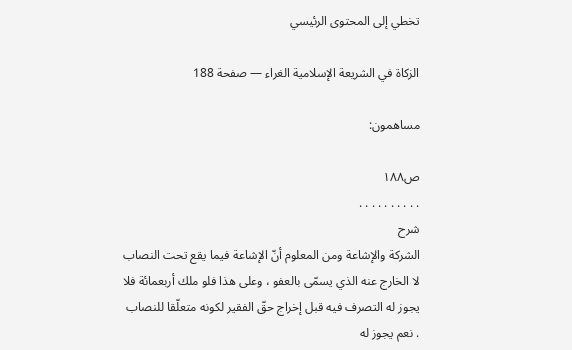تخطي إلى المحتوى الرئيسي

الزكاة في الشريعة الإسلامية الغراء — صفحة 188

مساهمون:

ص١٨٨
. . . . . . . . . .
شرح
الشركة والإشاعة ومن المعلوم أنّ الإشاعة فيما يقع تحت النصاب لا الخارج عنه الذي يسمّى بالعفو ، وعلى هذا فلو ملك أربعمائة فلا يجوز له التصرف فيه قبل إخراج حقّ الفقير لكونه متعلّقا للنصاب . نعم يجوز له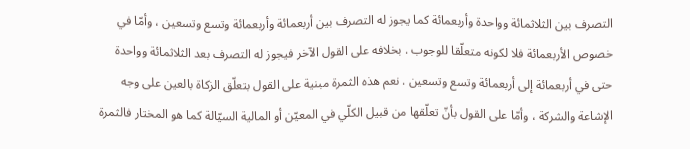التصرف بين الثلاثمائة وواحدة وأربعمائة كما يجوز له التصرف بين أربعمائة وأربعمائة وتسع وتسعين ، وأمّا في خصوص الأربعمائة فلا لكونه متعلّقا للوجوب . بخلافه على القول الآخر فيجوز له التصرف بعد الثلاثمائة وواحدة حتى في أربعمائة إلى أربعمائة وتسع وتسعين . نعم هذه الثمرة مبنية على القول بتعلّق الزكاة بالعين على وجه الإشاعة والشركة ، وأمّا على القول بأنّ تعلّقها من قبيل الكلّي في المعيّن أو المالية السيّالة كما هو المختار فالثمرة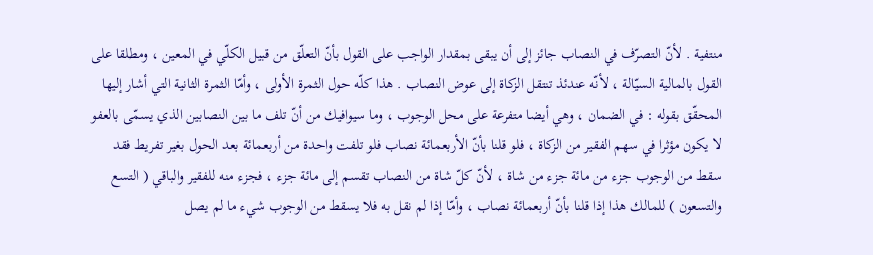منتفية . لأنّ التصرّف في النصاب جائز إلى أن يبقى بمقدار الواجب على القول بأنّ التعلّق من قبيل الكلّي في المعين ، ومطلقا على القول بالمالية السيّالة ، لأنّه عندئذ تنتقل الزكاة إلى عوض النصاب . هذا كلّه حول الثمرة الأولى ، وأمّا الثمرة الثانية التي أشار إليها المحقّق بقوله : في الضمان ، وهي أيضا متفرعة على محل الوجوب ، وما سيوافيك من أنّ تلف ما بين النصابين الذي يسمّى بالعفو لا يكون مؤثرا في سهم الفقير من الزكاة ، فلو قلنا بأنّ الأربعمائة نصاب فلو تلفت واحدة من أربعمائة بعد الحول بغير تفريط فقد سقط من الوجوب جزء من مائة جزء من شاة ، لأنّ كلّ شاة من النصاب تقسم إلى مائة جزء ، فجزء منه للفقير والباقي ( التسع والتسعون ) للمالك هذا إذا قلنا بأنّ أربعمائة نصاب ، وأمّا إذا لم نقل به فلا يسقط من الوجوب شيء ما لم يصل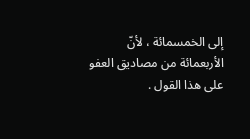إلى الخمسمائة ، لأنّ الأربعمائة من مصاديق العفو على هذا القول .